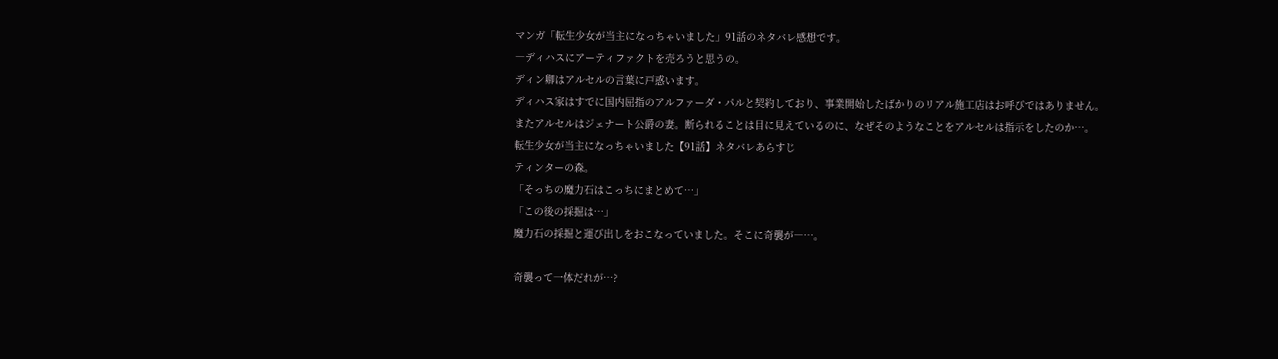マンガ「転生少女が当主になっちゃいました」91話のネタバレ感想です。
―ディハスにアーティファクトを売ろうと思うの。
ディン卿はアルセルの言葉に戸惑います。
ディハス家はすでに国内屈指のアルファーダ・パルと契約しており、事業開始したばかりのリアル施工店はお呼びではありません。
またアルセルはジェナート公爵の妻。断られることは目に見えているのに、なぜそのようなことをアルセルは指示をしたのか…。
転生少女が当主になっちゃいました【91話】ネタバレあらすじ
ティンターの森。
「そっちの魔力石はこっちにまとめて…」
「この後の採掘は…」
魔力石の採掘と運び出しをおこなっていました。そこに奇襲が―…。

奇襲って一体だれが…?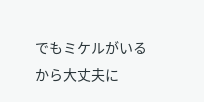でもミケルがいるから大丈夫に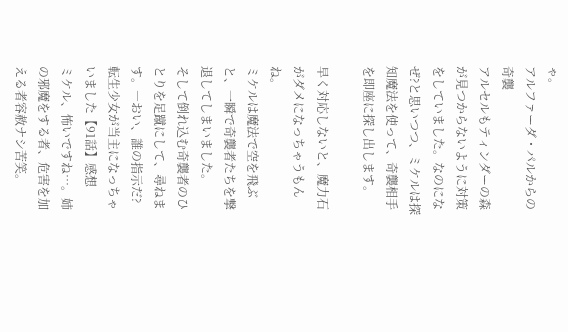ゃ。
アルファーダ・パルからの奇襲
アルセルもティンダーの森が見つからないように対策をしていました。なのになぜ?と思いつつ、ミケルは探知魔法を使って、奇襲相手を即座に探し出します。

早く対応しないと、魔力石がダメになっちゃうもんね。
ミケルは魔法で空を飛ぶと、一瞬で奇襲者たちを撃退してしまいました。
そして倒れ込む奇襲者のひとりを足蹴にして、尋ねます。―おい、誰の指示だ?
転生少女が当主になっちゃいました【91話】感想
ミケル、怖いですね…。姉の邪魔をする者、危害を加える者容赦ナシ苦笑。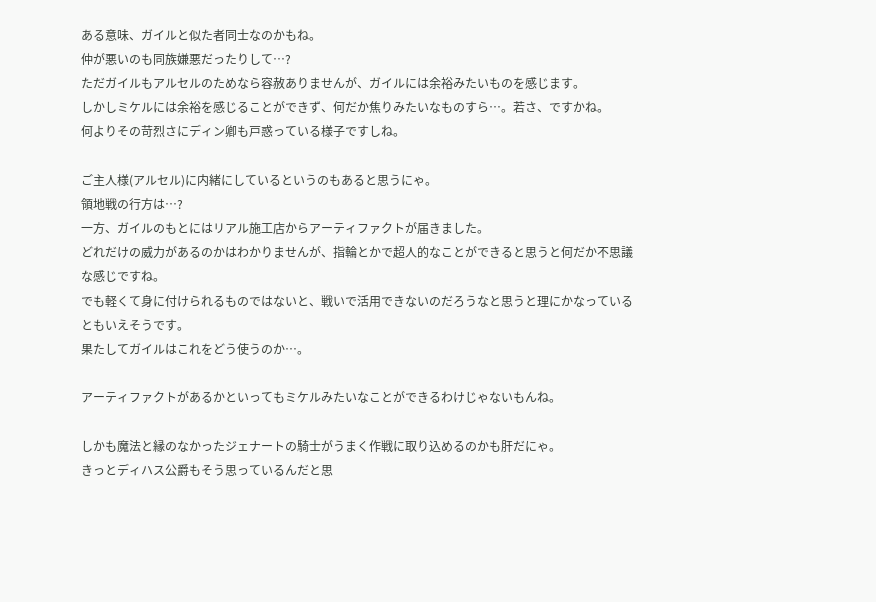ある意味、ガイルと似た者同士なのかもね。
仲が悪いのも同族嫌悪だったりして…?
ただガイルもアルセルのためなら容赦ありませんが、ガイルには余裕みたいものを感じます。
しかしミケルには余裕を感じることができず、何だか焦りみたいなものすら…。若さ、ですかね。
何よりその苛烈さにディン卿も戸惑っている様子ですしね。

ご主人様(アルセル)に内緒にしているというのもあると思うにゃ。
領地戦の行方は…?
一方、ガイルのもとにはリアル施工店からアーティファクトが届きました。
どれだけの威力があるのかはわかりませんが、指輪とかで超人的なことができると思うと何だか不思議な感じですね。
でも軽くて身に付けられるものではないと、戦いで活用できないのだろうなと思うと理にかなっているともいえそうです。
果たしてガイルはこれをどう使うのか…。

アーティファクトがあるかといってもミケルみたいなことができるわけじゃないもんね。

しかも魔法と縁のなかったジェナートの騎士がうまく作戦に取り込めるのかも肝だにゃ。
きっとディハス公爵もそう思っているんだと思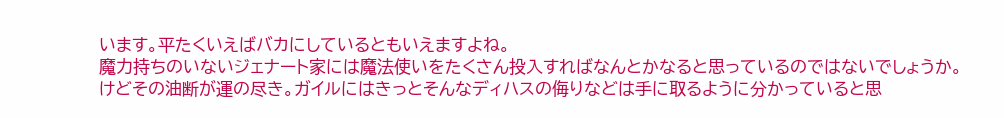います。平たくいえばバカにしているともいえますよね。
魔力持ちのいないジェナート家には魔法使いをたくさん投入すればなんとかなると思っているのではないでしょうか。
けどその油断が運の尽き。ガイルにはきっとそんなディハスの侮りなどは手に取るように分かっていると思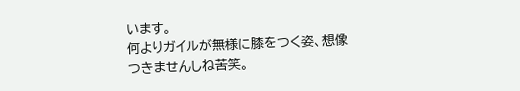います。
何よりガイルが無様に膝をつく姿、想像つきませんしね苦笑。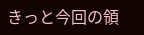きっと今回の領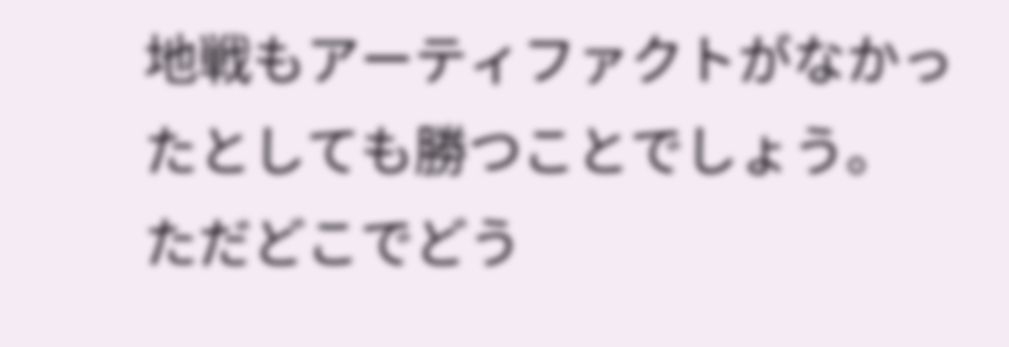地戦もアーティファクトがなかったとしても勝つことでしょう。
ただどこでどう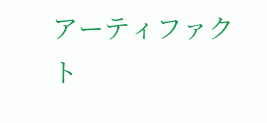アーティファクト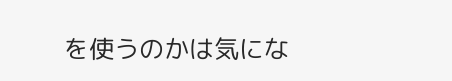を使うのかは気にな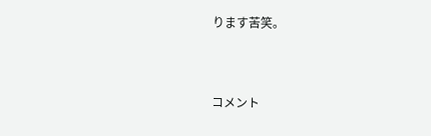ります苦笑。


コメント